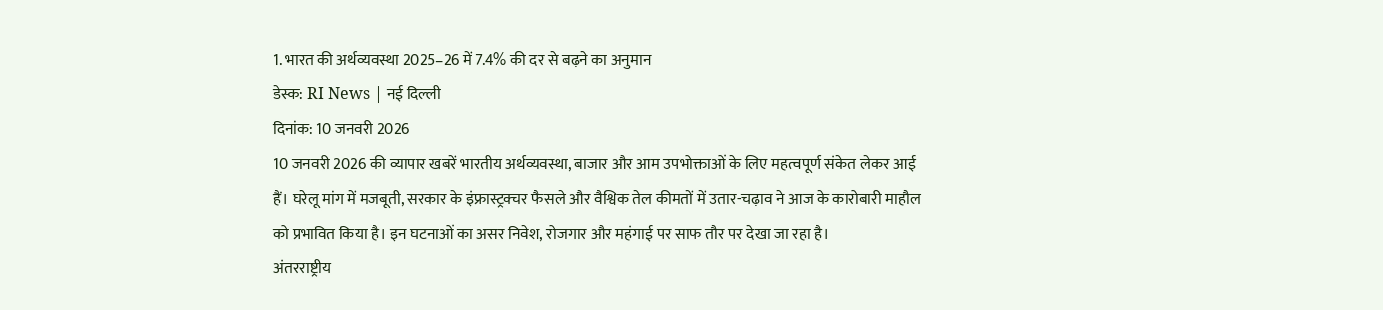1. भारत की अर्थव्यवस्था 2025–26 में 7.4% की दर से बढ़ने का अनुमान
डेस्क: RI News | नई दिल्ली
दिनांक: 10 जनवरी 2026
10 जनवरी 2026 की व्यापार खबरें भारतीय अर्थव्यवस्था, बाजार और आम उपभोक्ताओं के लिए महत्वपूर्ण संकेत लेकर आई हैं। घरेलू मांग में मजबूती, सरकार के इंफ्रास्ट्रक्चर फैसले और वैश्विक तेल कीमतों में उतार-चढ़ाव ने आज के कारोबारी माहौल को प्रभावित किया है। इन घटनाओं का असर निवेश, रोजगार और महंगाई पर साफ तौर पर देखा जा रहा है।
अंतरराष्ट्रीय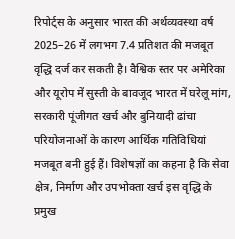रिपोर्ट्स के अनुसार भारत की अर्थव्यवस्था वर्ष 2025–26 में लगभग 7.4 प्रतिशत की मजबूत वृद्धि दर्ज कर सकती है। वैश्विक स्तर पर अमेरिका और यूरोप में सुस्ती के बावजूद भारत में घरेलू मांग, सरकारी पूंजीगत खर्च और बुनियादी ढांचा परियोजनाओं के कारण आर्थिक गतिविधियां मजबूत बनी हुई हैं। विशेषज्ञों का कहना है कि सेवा क्षेत्र, निर्माण और उपभोक्ता खर्च इस वृद्धि के प्रमुख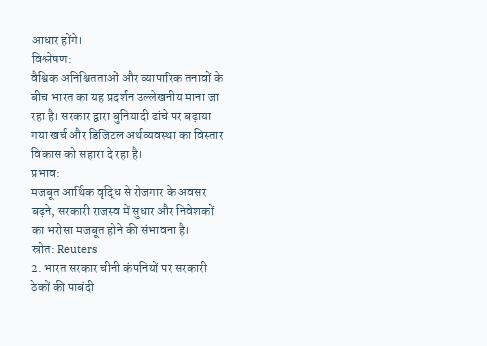आधार होंगे।
विश्लेषण:
वैश्विक अनिश्चितताओं और व्यापारिक तनावों के बीच भारत का यह प्रदर्शन उल्लेखनीय माना जा रहा है। सरकार द्वारा बुनियादी ढांचे पर बढ़ाया गया खर्च और डिजिटल अर्थव्यवस्था का विस्तार विकास को सहारा दे रहा है।
प्रभाव:
मजबूत आर्थिक वृद्धि से रोजगार के अवसर बढ़ने, सरकारी राजस्व में सुधार और निवेशकों का भरोसा मजबूत होने की संभावना है।
स्रोत: Reuters
2. भारत सरकार चीनी कंपनियों पर सरकारी ठेकों की पाबंदी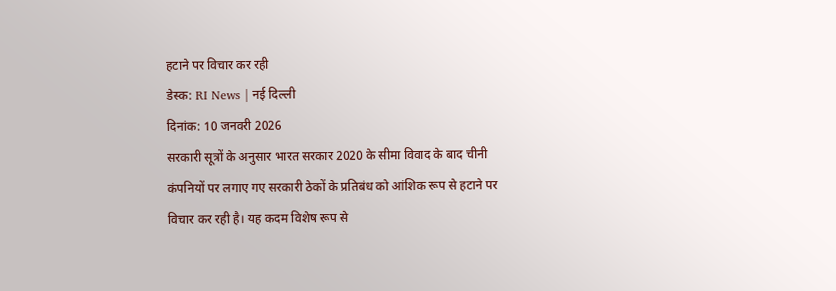हटाने पर विचार कर रही
डेस्क: RI News | नई दिल्ली
दिनांक: 10 जनवरी 2026
सरकारी सूत्रों के अनुसार भारत सरकार 2020 के सीमा विवाद के बाद चीनी कंपनियों पर लगाए गए सरकारी ठेकों के प्रतिबंध को आंशिक रूप से हटाने पर विचार कर रही है। यह कदम विशेष रूप से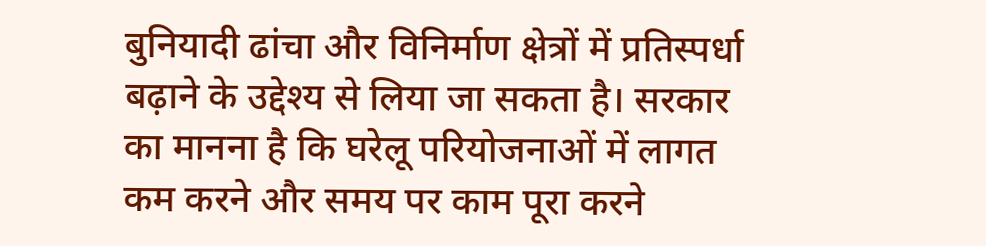बुनियादी ढांचा और विनिर्माण क्षेत्रों में प्रतिस्पर्धा बढ़ाने के उद्देश्य से लिया जा सकता है। सरकार का मानना है कि घरेलू परियोजनाओं में लागत कम करने और समय पर काम पूरा करने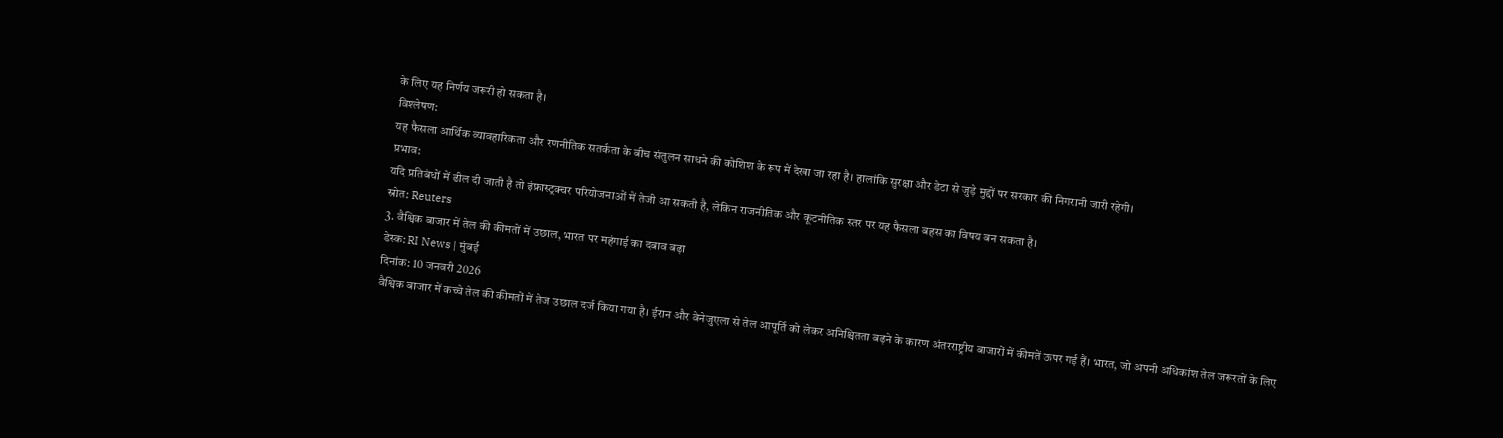के लिए यह निर्णय जरूरी हो सकता है।
विश्लेषण:
यह फैसला आर्थिक व्यावहारिकता और रणनीतिक सतर्कता के बीच संतुलन साधने की कोशिश के रूप में देखा जा रहा है। हालांकि सुरक्षा और डेटा से जुड़े मुद्दों पर सरकार की निगरानी जारी रहेगी।
प्रभाव:
यदि प्रतिबंधों में ढील दी जाती है तो इंफ्रास्ट्रक्चर परियोजनाओं में तेजी आ सकती है, लेकिन राजनीतिक और कूटनीतिक स्तर पर यह फैसला बहस का विषय बन सकता है।
स्रोत: Reuters
3. वैश्विक बाजार में तेल की कीमतों में उछाल, भारत पर महंगाई का दबाव बढ़ा
डेस्क: RI News | मुंबई
दिनांक: 10 जनवरी 2026
वैश्विक बाजार में कच्चे तेल की कीमतों में तेज उछाल दर्ज किया गया है। ईरान और वेनेजुएला से तेल आपूर्ति को लेकर अनिश्चितता बढ़ने के कारण अंतरराष्ट्रीय बाजारों में कीमतें ऊपर गई हैं। भारत, जो अपनी अधिकांश तेल जरूरतों के लिए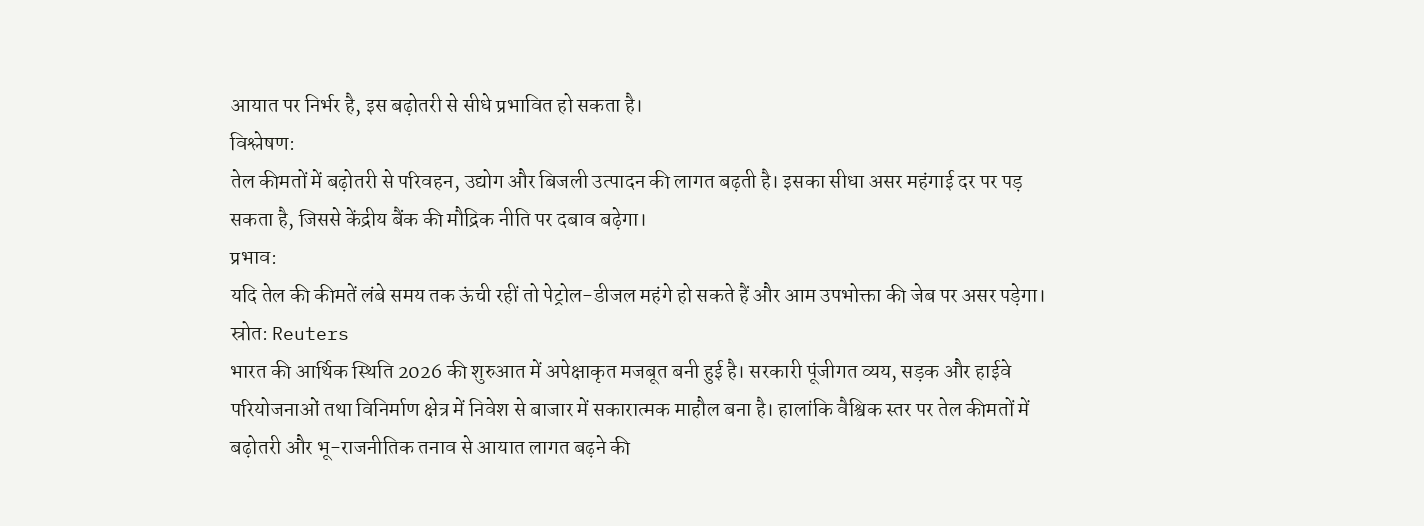आयात पर निर्भर है, इस बढ़ोतरी से सीधे प्रभावित हो सकता है।
विश्लेषण:
तेल कीमतों में बढ़ोतरी से परिवहन, उद्योग और बिजली उत्पादन की लागत बढ़ती है। इसका सीधा असर महंगाई दर पर पड़ सकता है, जिससे केंद्रीय बैंक की मौद्रिक नीति पर दबाव बढ़ेगा।
प्रभाव:
यदि तेल की कीमतें लंबे समय तक ऊंची रहीं तो पेट्रोल-डीजल महंगे हो सकते हैं और आम उपभोक्ता की जेब पर असर पड़ेगा।
स्रोत: Reuters
भारत की आर्थिक स्थिति 2026 की शुरुआत में अपेक्षाकृत मजबूत बनी हुई है। सरकारी पूंजीगत व्यय, सड़क और हाईवे परियोजनाओं तथा विनिर्माण क्षेत्र में निवेश से बाजार में सकारात्मक माहौल बना है। हालांकि वैश्विक स्तर पर तेल कीमतों में बढ़ोतरी और भू-राजनीतिक तनाव से आयात लागत बढ़ने की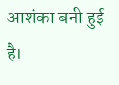आशंका बनी हुई है।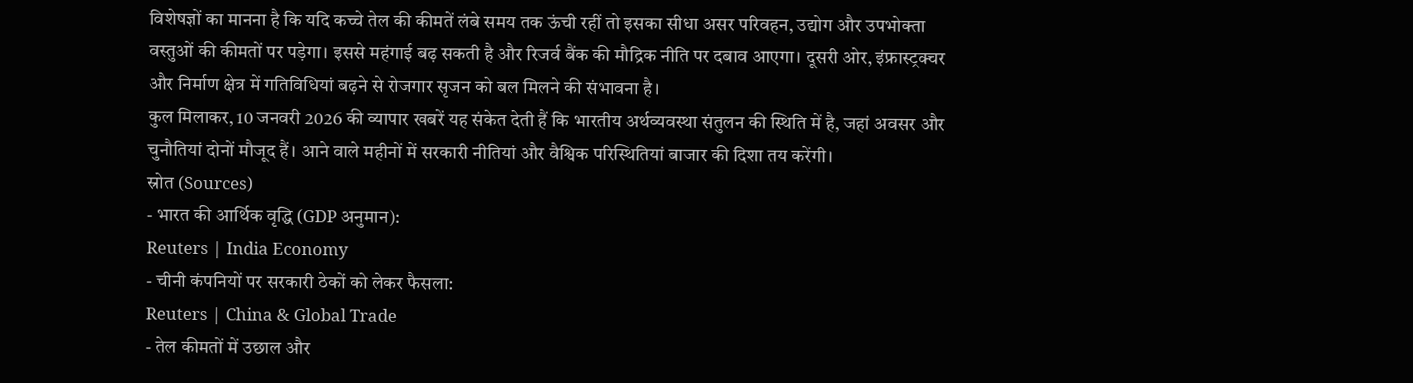विशेषज्ञों का मानना है कि यदि कच्चे तेल की कीमतें लंबे समय तक ऊंची रहीं तो इसका सीधा असर परिवहन, उद्योग और उपभोक्ता वस्तुओं की कीमतों पर पड़ेगा। इससे महंगाई बढ़ सकती है और रिजर्व बैंक की मौद्रिक नीति पर दबाव आएगा। दूसरी ओर, इंफ्रास्ट्रक्चर और निर्माण क्षेत्र में गतिविधियां बढ़ने से रोजगार सृजन को बल मिलने की संभावना है।
कुल मिलाकर, 10 जनवरी 2026 की व्यापार खबरें यह संकेत देती हैं कि भारतीय अर्थव्यवस्था संतुलन की स्थिति में है, जहां अवसर और चुनौतियां दोनों मौजूद हैं। आने वाले महीनों में सरकारी नीतियां और वैश्विक परिस्थितियां बाजार की दिशा तय करेंगी।
स्रोत (Sources)
- भारत की आर्थिक वृद्धि (GDP अनुमान):
Reuters | India Economy
- चीनी कंपनियों पर सरकारी ठेकों को लेकर फैसला:
Reuters | China & Global Trade
- तेल कीमतों में उछाल और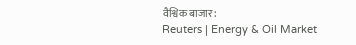वैश्विक बाजार:
Reuters | Energy & Oil Market